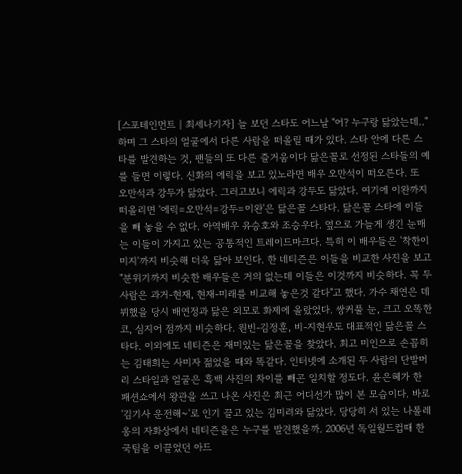[스포테인먼트 | 최세나기자] 늘 보던 스타도 어느날 "어? 누구랑 닮았는데.."하며 그 스타의 얼굴에서 다른 사람을 떠올릴 때가 있다. 스타 안에 다른 스타를 발견하는 것, 팬들의 또 다른 즐거움이다 닮은꼴로 선정된 스타들의 예를 들면 이렇다. 신화의 에릭을 보고 있노라면 배우 오만석이 떠오른다. 또 오만석과 강두가 닮았다. 그러고보니 에릭과 강두도 닮았다. 여기에 이완까지 떠올리면 '에릭=오만석=강두=이완'은 닮은꼴 스타다. 닮은꼴 스타에 이들을 빼 놓을 수 없다. 아역배우 유승호와 조승우다. 옆으로 가늘게 생긴 눈매는 이들이 가지고 있는 공통적인 트레이드마크다. 특히 이 배우들은 '착한이미지'까지 비슷해 더욱 닮아 보인다. 한 네티즌은 이들을 비교한 사진을 보고 "분위기까지 비슷한 배우들은 거의 없는데 이들은 이것까지 비슷하다. 꼭 두 사람은 과거-현재, 현재-미래를 비교해 놓은것 같다"고 했다. 가수 채연은 데뷔했을 당시 배연정과 닮은 외모로 화제에 올랐었다. 쌍커풀 눈, 크고 오똑한 코, 심지어 점까지 비슷하다. 원빈-김정훈, 비-지현우도 대표적인 닮은꼴 스타다. 이외에도 네티즌은 재미있는 닮은꼴을 찾았다. 최고 미인으로 손꼽히는 김태희는 사미자 젊었을 때와 똑같다. 인터넷에 소개된 두 사람의 단발머리 스타일과 얼굴은 흑백 사진의 차이를 빼곤 일치할 정도다. 윤은혜가 한 패션쇼에서 왕관을 쓰고 나온 사진은 최근 어디선가 많이 본 모습이다. 바로 '김기사 운전해~'로 인기 끌고 있는 김미려와 닮았다. 당당히 서 있는 나폴레옹의 자화상에서 네티즌을은 누구를 발견했을까. 2006년 독일월드컵때 한국팀을 이끌었던 아드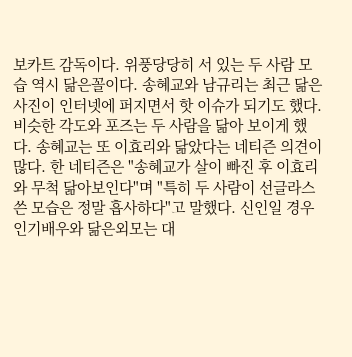보카트 감독이다. 위풍당당히 서 있는 두 사람 모습 역시 닮은꼴이다. 송혜교와 남규리는 최근 닮은 사진이 인터넷에 퍼지면서 핫 이슈가 되기도 했다. 비슷한 각도와 포즈는 두 사람을 닮아 보이게 했다. 송혜교는 또 이효리와 닮았다는 네티즌 의견이 많다. 한 네티즌은 "송혜교가 살이 빠진 후 이효리와 무척 닮아보인다"며 "특히 두 사람이 선글라스 쓴 모습은 정말 흡사하다"고 말했다. 신인일 경우 인기배우와 닮은외모는 대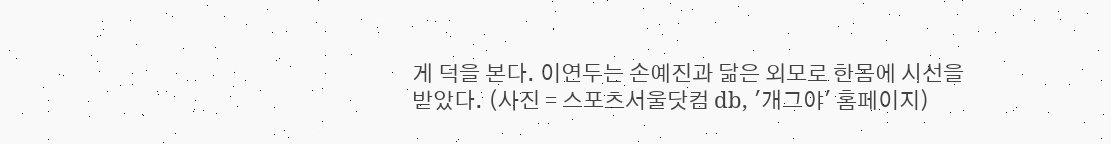게 덕을 본다. 이연두는 손예진과 닮은 외모로 한몸에 시선을 받았다. (사진 = 스포츠서울닷컴 db, '개그야' 홈페이지)